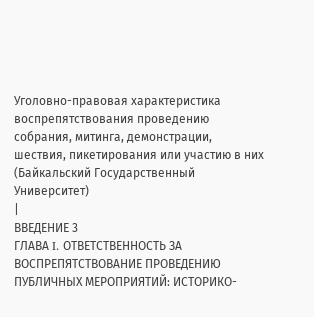Уголовно-правовая характеристика воспрепятствования проведению собрания, митинга, демонстрации, шествия, пикетирования или участию в них (Байкальский Государственный Университет)
|
ВВЕДЕНИЕ 3
ГЛАВА I. ОТВЕТСТВЕННОСТЬ ЗА ВОСПРЕПЯТСТВОВАНИЕ ПРОВЕДЕНИЮ ПУБЛИЧНЫХ МЕРОПРИЯТИЙ: ИСТОРИКО-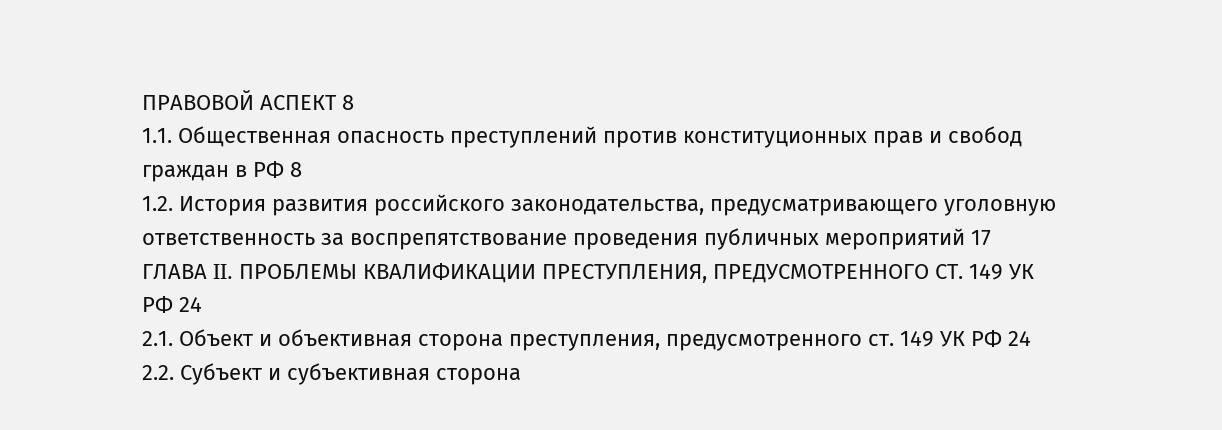ПРАВОВОЙ АСПЕКТ 8
1.1. Общественная опасность преступлений против конституционных прав и свобод граждан в РФ 8
1.2. История развития российского законодательства, предусматривающего уголовную ответственность за воспрепятствование проведения публичных мероприятий 17
ГЛАВА II. ПРОБЛЕМЫ КВАЛИФИКАЦИИ ПРЕСТУПЛЕНИЯ, ПРЕДУСМОТРЕННОГО СТ. 149 УК РФ 24
2.1. Объект и объективная сторона преступления, предусмотренного ст. 149 УК РФ 24
2.2. Субъект и субъективная сторона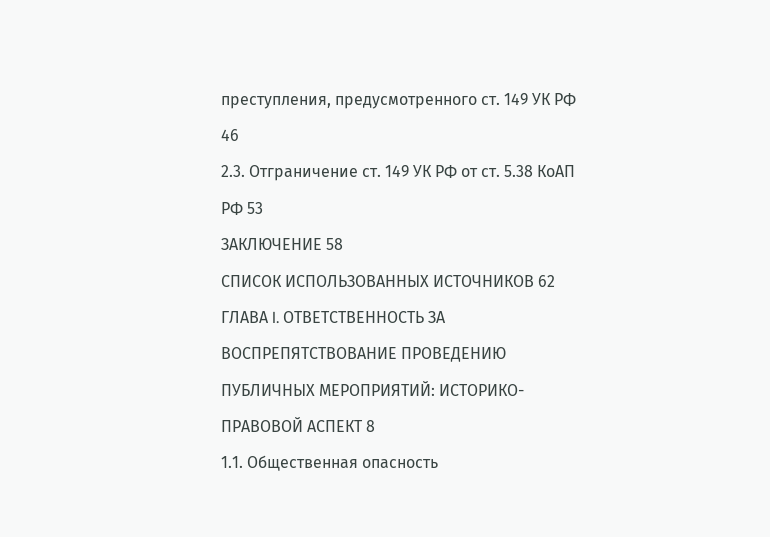преступления, предусмотренного ст. 149 УК РФ 46
2.3. Отграничение ст. 149 УК РФ от ст. 5.38 КоАП РФ 53
ЗАКЛЮЧЕНИЕ 58
СПИСОК ИСПОЛЬЗОВАННЫХ ИСТОЧНИКОВ 62
ГЛАВА I. ОТВЕТСТВЕННОСТЬ ЗА ВОСПРЕПЯТСТВОВАНИЕ ПРОВЕДЕНИЮ ПУБЛИЧНЫХ МЕРОПРИЯТИЙ: ИСТОРИКО-ПРАВОВОЙ АСПЕКТ 8
1.1. Общественная опасность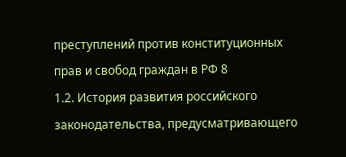преступлений против конституционных прав и свобод граждан в РФ 8
1.2. История развития российского законодательства, предусматривающего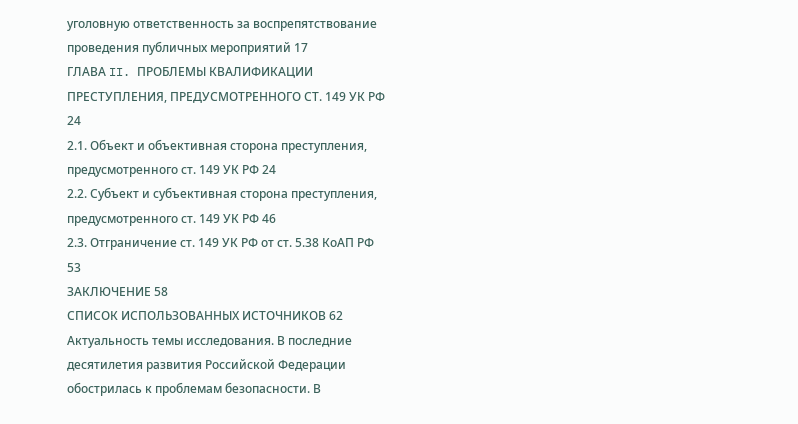уголовную ответственность за воспрепятствование проведения публичных мероприятий 17
ГЛАВА II. ПРОБЛЕМЫ КВАЛИФИКАЦИИ ПРЕСТУПЛЕНИЯ, ПРЕДУСМОТРЕННОГО СТ. 149 УК РФ 24
2.1. Объект и объективная сторона преступления, предусмотренного ст. 149 УК РФ 24
2.2. Субъект и субъективная сторона преступления, предусмотренного ст. 149 УК РФ 46
2.3. Отграничение ст. 149 УК РФ от ст. 5.38 КоАП РФ 53
ЗАКЛЮЧЕНИЕ 58
СПИСОК ИСПОЛЬЗОВАННЫХ ИСТОЧНИКОВ 62
Актуальность темы исследования. В последние десятилетия развития Российской Федерации обострилась к проблемам безопасности. В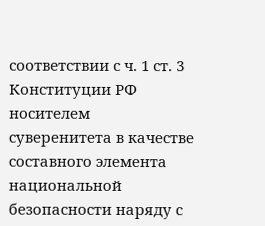соответствии с ч. 1 ст. 3 Конституции РФ носителем суверенитета в качестве составного элемента национальной безопасности наряду с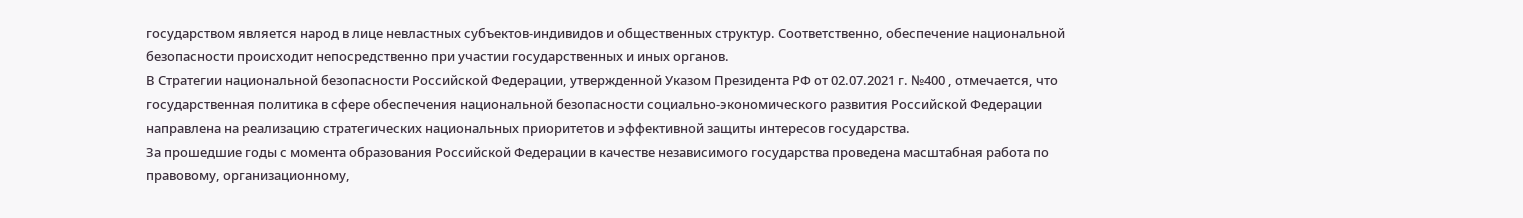государством является народ в лице невластных субъектов-индивидов и общественных структур. Соответственно, обеспечение национальной безопасности происходит непосредственно при участии государственных и иных органов.
В Стратегии национальной безопасности Российской Федерации, утвержденной Указом Президента РФ от 02.07.2021 г. №400 , отмечается, что государственная политика в сфере обеспечения национальной безопасности социально-экономического развития Российской Федерации направлена на реализацию стратегических национальных приоритетов и эффективной защиты интересов государства.
За прошедшие годы с момента образования Российской Федерации в качестве независимого государства проведена масштабная работа по правовому, организационному,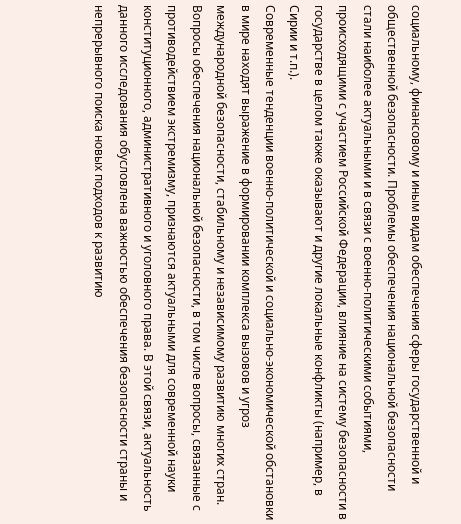социальному, финансовому и иным видам обеспечения сферы государственной и общественной безопасности. Проблемы обеспечения национальной безопасности стали наиболее актуальными и в связи с военно-политическими событиями, происходящими с участием Российской Федерации, влияние на систему безопасности в государстве в целом также оказывают и другие локальные конфликты (например, в Сирии и т.п.).
Современные тенденции военно-политической и социально-экономической обстановки в мире находят выражение в формировании комплекса вызовов и угроз международной безопасности, стабильному и независимому развитию многих стран.
Вопросы обеспечения национальной безопасности, в том числе вопросы, связанные с противодействием экстремизму, признаются актуальными для современной науки конституционного, административного и уголовного права. В этой связи, актуальность данного исследования обусловлена важностью обеспечения безопасности страны и непрерывного поиска новых подходов к развитию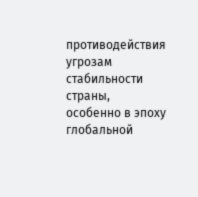противодействия угрозам стабильности страны, особенно в эпоху глобальной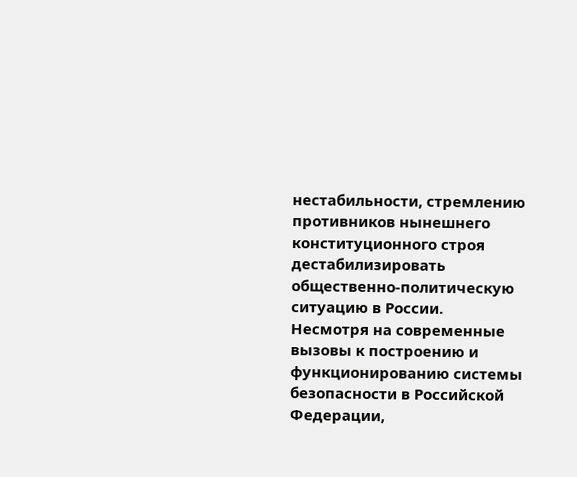нестабильности, стремлению противников нынешнего конституционного строя дестабилизировать общественно-политическую ситуацию в России.
Несмотря на современные вызовы к построению и функционированию системы безопасности в Российской Федерации,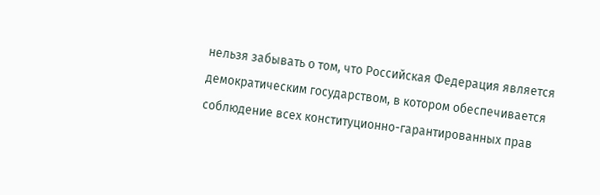нельзя забывать о том, что Российская Федерация является демократическим государством, в котором обеспечивается соблюдение всех конституционно-гарантированных прав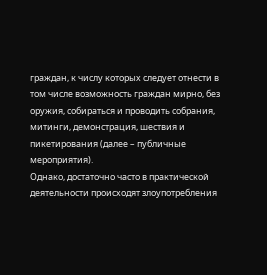граждан, к числу которых следует отнести в том числе возможность граждан мирно, без оружия, собираться и проводить собрания, митинги, демонстрация, шествия и пикетирования (далее – публичные мероприятия).
Однако, достаточно часто в практической деятельности происходят злоупотребления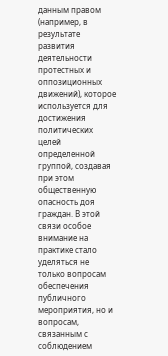данным правом (например, в результате развития деятельности протестных и оппозиционных движений), которое используется для достижения политических целей определенной группой, создавая при этом общественную опасность доя граждан. В этой связи особое внимание на практике стало уделяться не только вопросам обеспечения публичного мероприятия, но и вопросам, связанным с соблюдением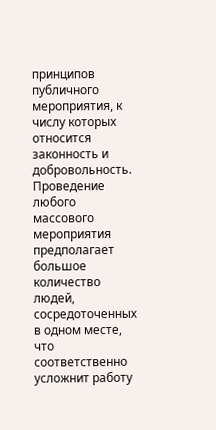принципов публичного мероприятия, к числу которых относится законность и добровольность.
Проведение любого массового мероприятия предполагает большое количество людей, сосредоточенных в одном месте, что соответственно усложнит работу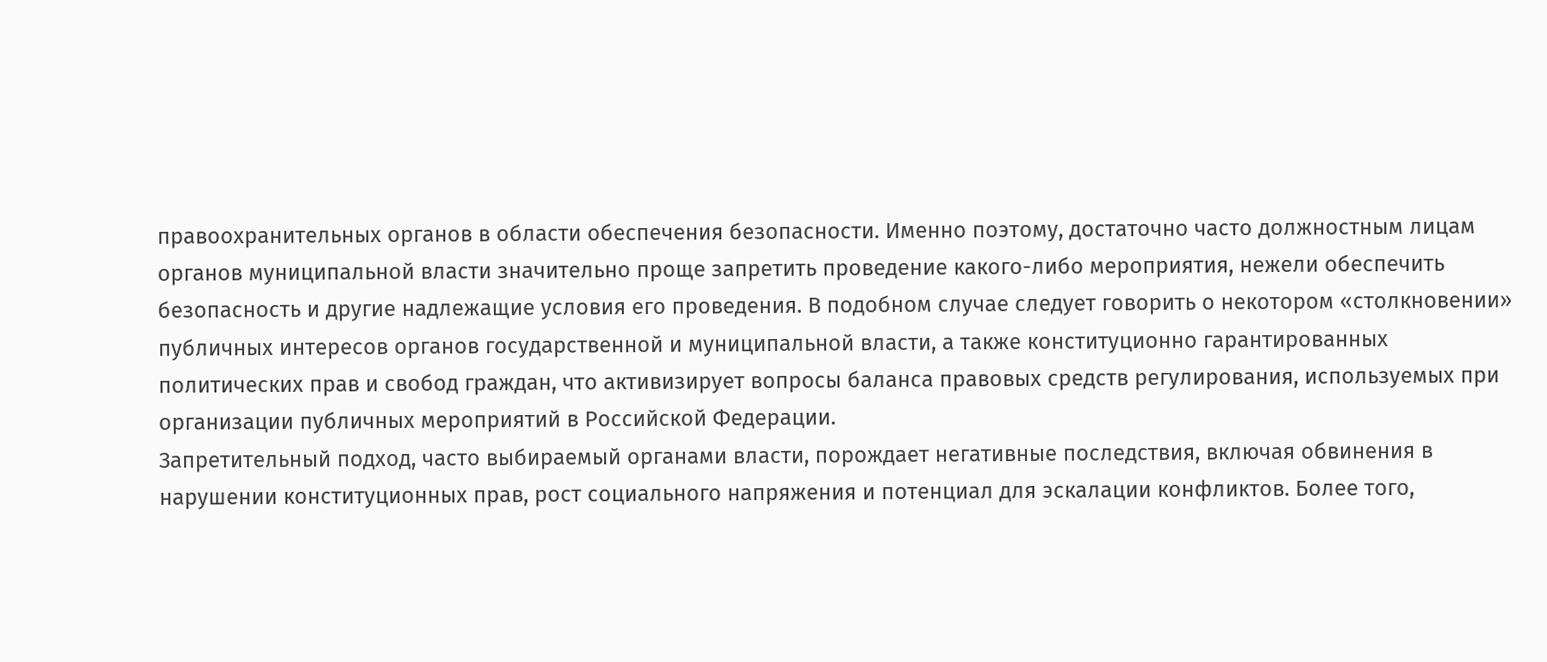правоохранительных органов в области обеспечения безопасности. Именно поэтому, достаточно часто должностным лицам органов муниципальной власти значительно проще запретить проведение какого-либо мероприятия, нежели обеспечить безопасность и другие надлежащие условия его проведения. В подобном случае следует говорить о некотором «столкновении» публичных интересов органов государственной и муниципальной власти, а также конституционно гарантированных политических прав и свобод граждан, что активизирует вопросы баланса правовых средств регулирования, используемых при организации публичных мероприятий в Российской Федерации.
Запретительный подход, часто выбираемый органами власти, порождает негативные последствия, включая обвинения в нарушении конституционных прав, рост социального напряжения и потенциал для эскалации конфликтов. Более того,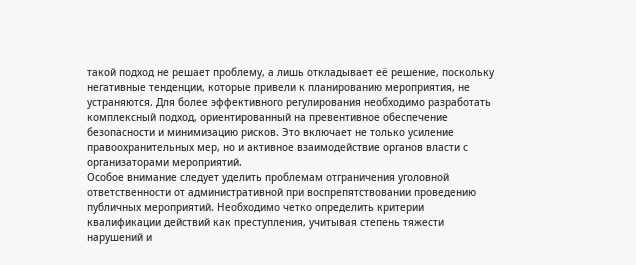такой подход не решает проблему, а лишь откладывает её решение, поскольку негативные тенденции, которые привели к планированию мероприятия, не устраняются. Для более эффективного регулирования необходимо разработать комплексный подход, ориентированный на превентивное обеспечение безопасности и минимизацию рисков. Это включает не только усиление правоохранительных мер, но и активное взаимодействие органов власти с организаторами мероприятий.
Особое внимание следует уделить проблемам отграничения уголовной ответственности от административной при воспрепятствовании проведению публичных мероприятий. Необходимо четко определить критерии квалификации действий как преступления, учитывая степень тяжести нарушений и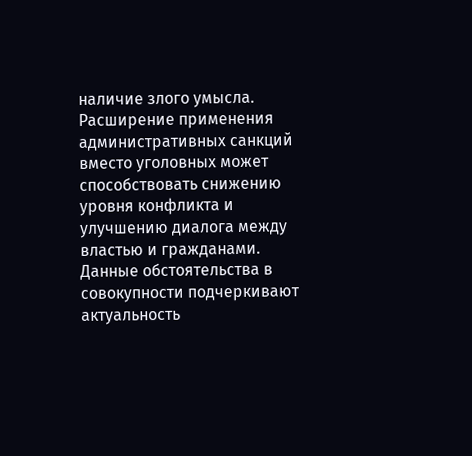наличие злого умысла. Расширение применения административных санкций вместо уголовных может способствовать снижению уровня конфликта и улучшению диалога между властью и гражданами.
Данные обстоятельства в совокупности подчеркивают актуальность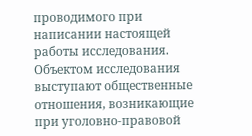проводимого при написании настоящей работы исследования.
Объектом исследования выступают общественные отношения, возникающие при уголовно-правовой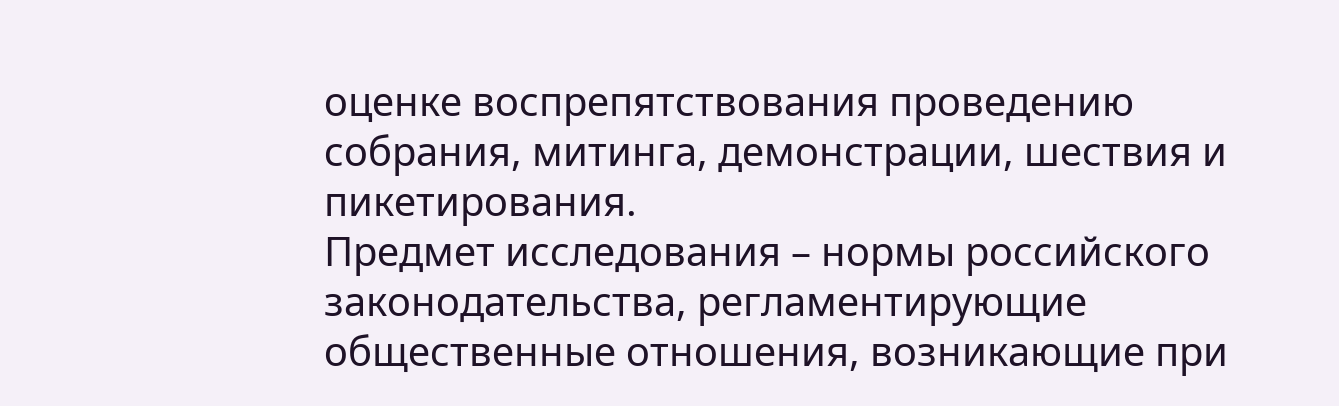оценке воспрепятствования проведению собрания, митинга, демонстрации, шествия и пикетирования.
Предмет исследования – нормы российского законодательства, регламентирующие общественные отношения, возникающие при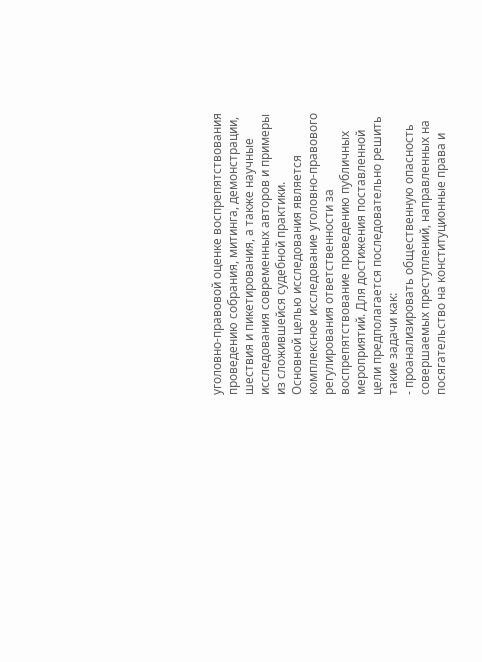уголовно-правовой оценке воспрепятствования проведению собрания, митинга, демонстрации, шествия и пикетирования, а также научные исследования современных авторов и примеры из сложившейся судебной практики.
Основной целью исследования является комплексное исследование уголовно-правового регулирования ответственности за воспрепятствование проведению публичных мероприятий. Для достижения поставленной цели предполагается последовательно решить такие задачи как:
- проанализировать общественную опасность совершаемых преступлений, направленных на посягательство на конституционные права и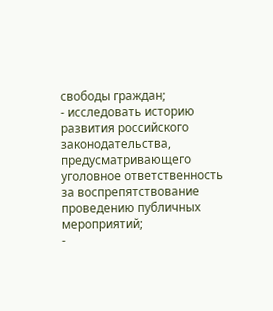свободы граждан;
- исследовать историю развития российского законодательства, предусматривающего уголовное ответственность за воспрепятствование проведению публичных мероприятий;
-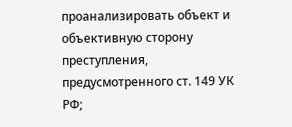проанализировать объект и объективную сторону преступления, предусмотренного ст. 149 УК РФ;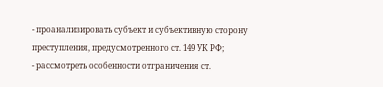- проанализировать субъект и субъективную сторону преступления, предусмотренного ст. 149 УК РФ;
- рассмотреть особенности отграничения ст.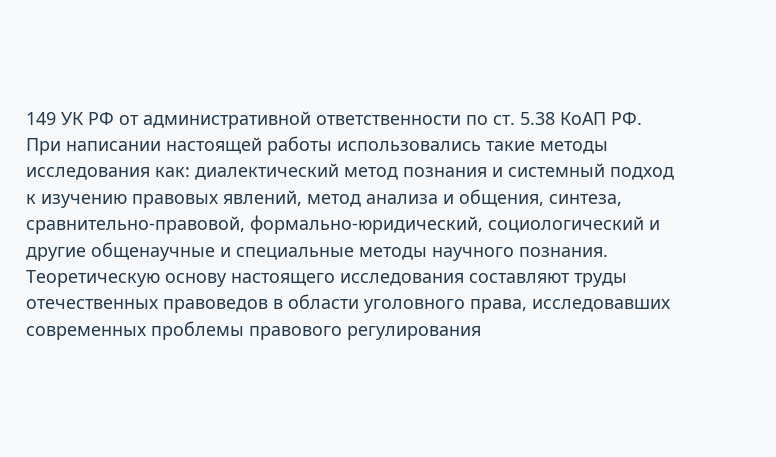149 УК РФ от административной ответственности по ст. 5.38 КоАП РФ.
При написании настоящей работы использовались такие методы исследования как: диалектический метод познания и системный подход к изучению правовых явлений, метод анализа и общения, синтеза, сравнительно-правовой, формально-юридический, социологический и другие общенаучные и специальные методы научного познания.
Теоретическую основу настоящего исследования составляют труды отечественных правоведов в области уголовного права, исследовавших современных проблемы правового регулирования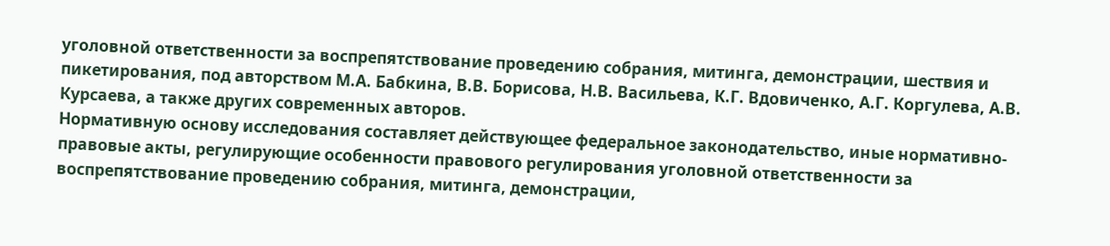уголовной ответственности за воспрепятствование проведению собрания, митинга, демонстрации, шествия и пикетирования, под авторством М.А. Бабкина, В.В. Борисова, Н.В. Васильева, К.Г. Вдовиченко, А.Г. Коргулева, А.В. Курсаева, а также других современных авторов.
Нормативную основу исследования составляет действующее федеральное законодательство, иные нормативно-правовые акты, регулирующие особенности правового регулирования уголовной ответственности за воспрепятствование проведению собрания, митинга, демонстрации,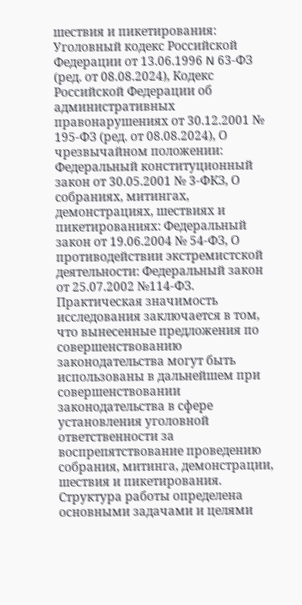шествия и пикетирования: Уголовный кодекс Российской Федерации от 13.06.1996 N 63-ФЗ (ред. от 08.08.2024), Кодекс Российской Федерации об административных правонарушениях от 30.12.2001 № 195-ФЗ (ред. от 08.08.2024), О чрезвычайном положении: Федеральный конституционный закон от 30.05.2001 № 3-ФКЗ, О собраниях, митингах, демонстрациях, шествиях и пикетированиях: Федеральный закон от 19.06.2004 № 54-ФЗ, О противодействии экстремистской деятельности: Федеральный закон от 25.07.2002 №114-ФЗ.
Практическая значимость исследования заключается в том, что вынесенные предложения по совершенствованию законодательства могут быть использованы в дальнейшем при совершенствовании законодательства в сфере установления уголовной ответственности за воспрепятствование проведению собрания, митинга, демонстрации, шествия и пикетирования.
Структура работы определена основными задачами и целями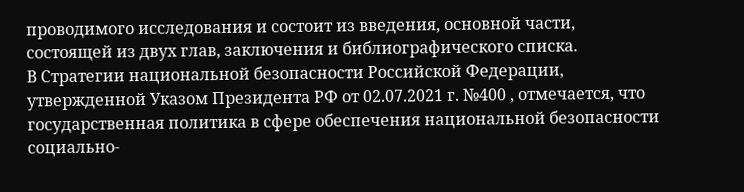проводимого исследования и состоит из введения, основной части, состоящей из двух глав, заключения и библиографического списка.
В Стратегии национальной безопасности Российской Федерации, утвержденной Указом Президента РФ от 02.07.2021 г. №400 , отмечается, что государственная политика в сфере обеспечения национальной безопасности социально-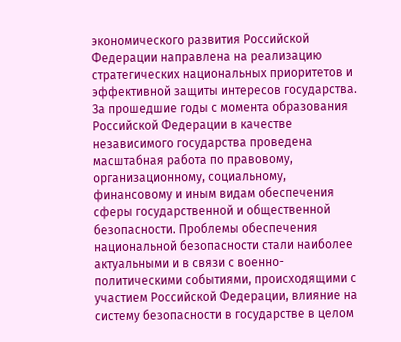экономического развития Российской Федерации направлена на реализацию стратегических национальных приоритетов и эффективной защиты интересов государства.
За прошедшие годы с момента образования Российской Федерации в качестве независимого государства проведена масштабная работа по правовому, организационному, социальному, финансовому и иным видам обеспечения сферы государственной и общественной безопасности. Проблемы обеспечения национальной безопасности стали наиболее актуальными и в связи с военно-политическими событиями, происходящими с участием Российской Федерации, влияние на систему безопасности в государстве в целом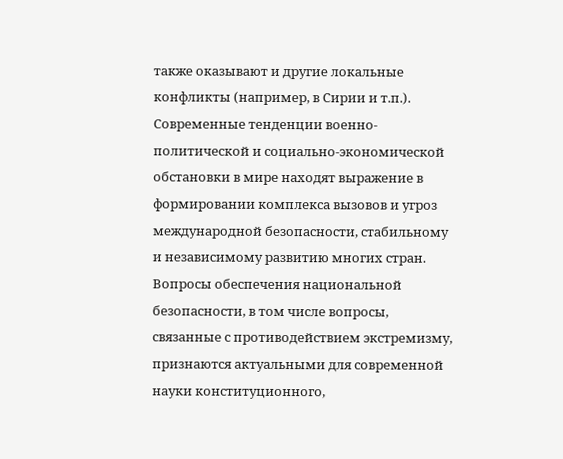также оказывают и другие локальные конфликты (например, в Сирии и т.п.).
Современные тенденции военно-политической и социально-экономической обстановки в мире находят выражение в формировании комплекса вызовов и угроз международной безопасности, стабильному и независимому развитию многих стран.
Вопросы обеспечения национальной безопасности, в том числе вопросы, связанные с противодействием экстремизму, признаются актуальными для современной науки конституционного,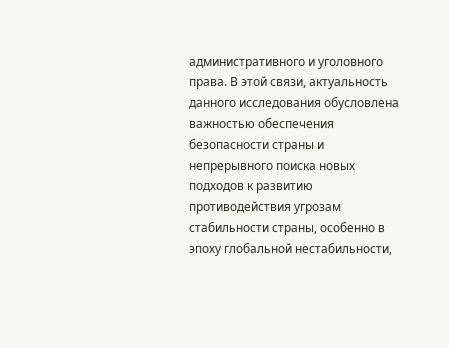административного и уголовного права. В этой связи, актуальность данного исследования обусловлена важностью обеспечения безопасности страны и непрерывного поиска новых подходов к развитию противодействия угрозам стабильности страны, особенно в эпоху глобальной нестабильности,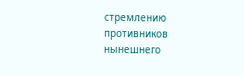стремлению противников нынешнего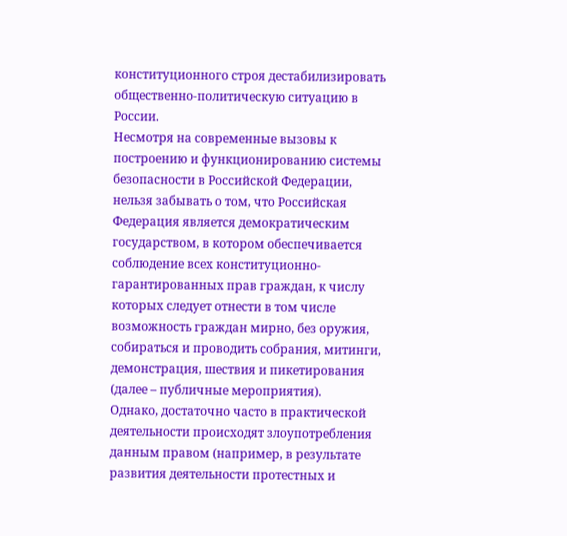конституционного строя дестабилизировать общественно-политическую ситуацию в России.
Несмотря на современные вызовы к построению и функционированию системы безопасности в Российской Федерации, нельзя забывать о том, что Российская Федерация является демократическим государством, в котором обеспечивается соблюдение всех конституционно-гарантированных прав граждан, к числу которых следует отнести в том числе возможность граждан мирно, без оружия, собираться и проводить собрания, митинги, демонстрация, шествия и пикетирования (далее – публичные мероприятия).
Однако, достаточно часто в практической деятельности происходят злоупотребления данным правом (например, в результате развития деятельности протестных и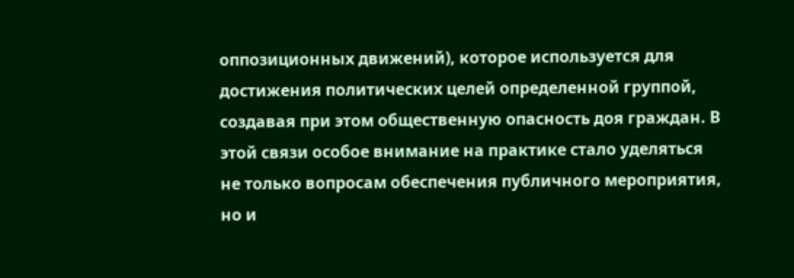оппозиционных движений), которое используется для достижения политических целей определенной группой, создавая при этом общественную опасность доя граждан. В этой связи особое внимание на практике стало уделяться не только вопросам обеспечения публичного мероприятия, но и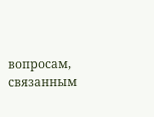вопросам, связанным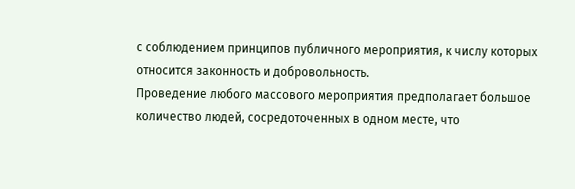с соблюдением принципов публичного мероприятия, к числу которых относится законность и добровольность.
Проведение любого массового мероприятия предполагает большое количество людей, сосредоточенных в одном месте, что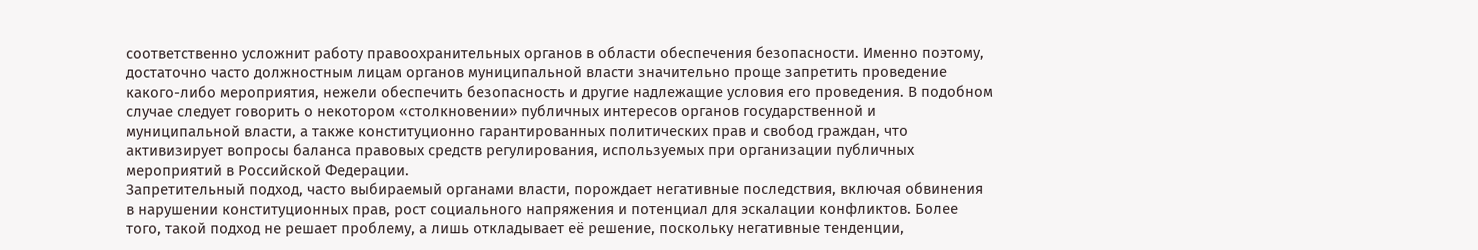соответственно усложнит работу правоохранительных органов в области обеспечения безопасности. Именно поэтому, достаточно часто должностным лицам органов муниципальной власти значительно проще запретить проведение какого-либо мероприятия, нежели обеспечить безопасность и другие надлежащие условия его проведения. В подобном случае следует говорить о некотором «столкновении» публичных интересов органов государственной и муниципальной власти, а также конституционно гарантированных политических прав и свобод граждан, что активизирует вопросы баланса правовых средств регулирования, используемых при организации публичных мероприятий в Российской Федерации.
Запретительный подход, часто выбираемый органами власти, порождает негативные последствия, включая обвинения в нарушении конституционных прав, рост социального напряжения и потенциал для эскалации конфликтов. Более того, такой подход не решает проблему, а лишь откладывает её решение, поскольку негативные тенденции,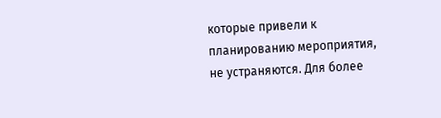которые привели к планированию мероприятия, не устраняются. Для более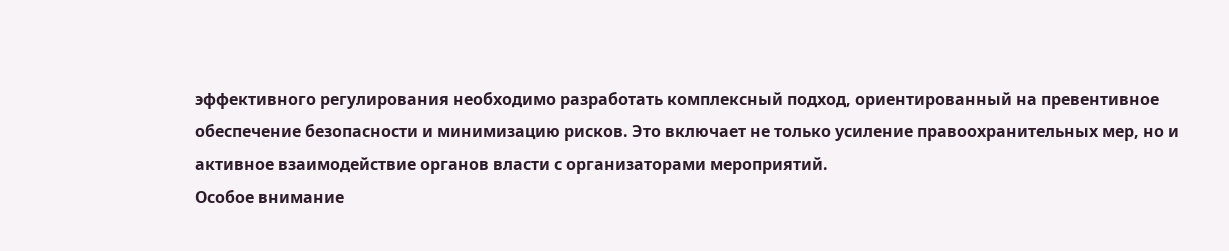эффективного регулирования необходимо разработать комплексный подход, ориентированный на превентивное обеспечение безопасности и минимизацию рисков. Это включает не только усиление правоохранительных мер, но и активное взаимодействие органов власти с организаторами мероприятий.
Особое внимание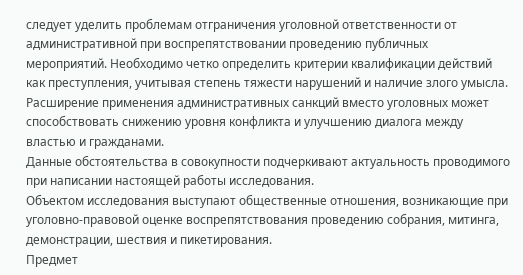следует уделить проблемам отграничения уголовной ответственности от административной при воспрепятствовании проведению публичных мероприятий. Необходимо четко определить критерии квалификации действий как преступления, учитывая степень тяжести нарушений и наличие злого умысла. Расширение применения административных санкций вместо уголовных может способствовать снижению уровня конфликта и улучшению диалога между властью и гражданами.
Данные обстоятельства в совокупности подчеркивают актуальность проводимого при написании настоящей работы исследования.
Объектом исследования выступают общественные отношения, возникающие при уголовно-правовой оценке воспрепятствования проведению собрания, митинга, демонстрации, шествия и пикетирования.
Предмет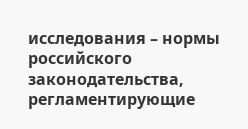исследования – нормы российского законодательства, регламентирующие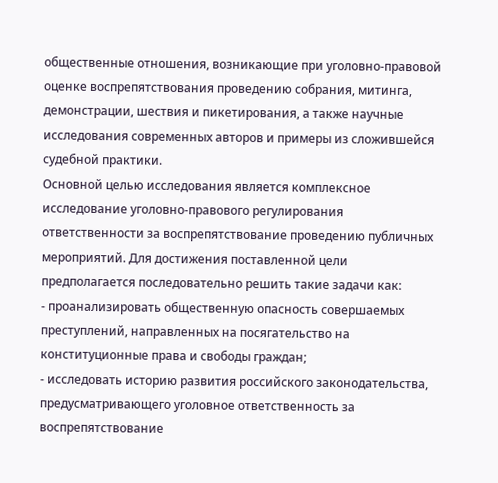общественные отношения, возникающие при уголовно-правовой оценке воспрепятствования проведению собрания, митинга, демонстрации, шествия и пикетирования, а также научные исследования современных авторов и примеры из сложившейся судебной практики.
Основной целью исследования является комплексное исследование уголовно-правового регулирования ответственности за воспрепятствование проведению публичных мероприятий. Для достижения поставленной цели предполагается последовательно решить такие задачи как:
- проанализировать общественную опасность совершаемых преступлений, направленных на посягательство на конституционные права и свободы граждан;
- исследовать историю развития российского законодательства, предусматривающего уголовное ответственность за воспрепятствование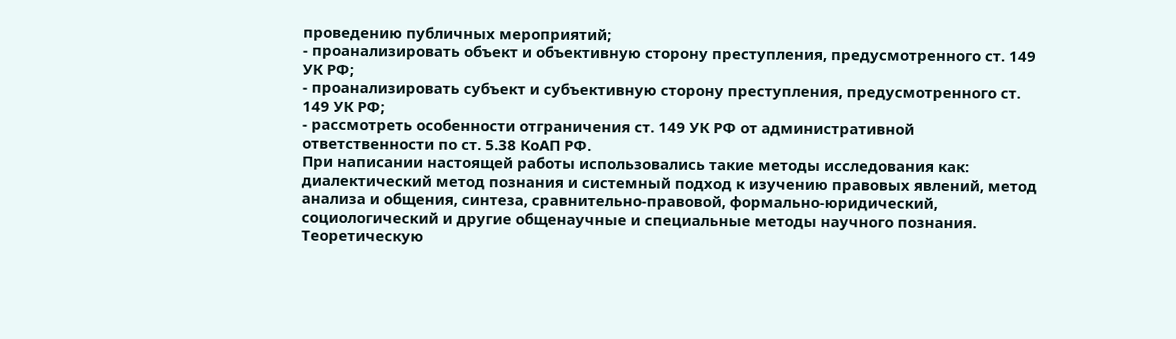проведению публичных мероприятий;
- проанализировать объект и объективную сторону преступления, предусмотренного ст. 149 УК РФ;
- проанализировать субъект и субъективную сторону преступления, предусмотренного ст. 149 УК РФ;
- рассмотреть особенности отграничения ст. 149 УК РФ от административной ответственности по ст. 5.38 КоАП РФ.
При написании настоящей работы использовались такие методы исследования как: диалектический метод познания и системный подход к изучению правовых явлений, метод анализа и общения, синтеза, сравнительно-правовой, формально-юридический, социологический и другие общенаучные и специальные методы научного познания.
Теоретическую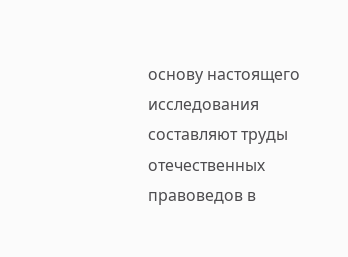основу настоящего исследования составляют труды отечественных правоведов в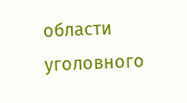области уголовного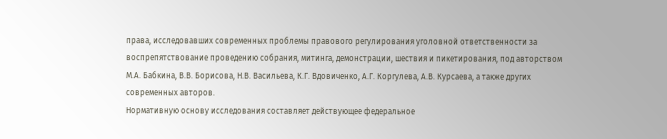права, исследовавших современных проблемы правового регулирования уголовной ответственности за воспрепятствование проведению собрания, митинга, демонстрации, шествия и пикетирования, под авторством М.А. Бабкина, В.В. Борисова, Н.В. Васильева, К.Г. Вдовиченко, А.Г. Коргулева, А.В. Курсаева, а также других современных авторов.
Нормативную основу исследования составляет действующее федеральное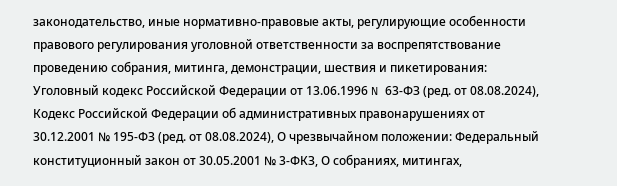законодательство, иные нормативно-правовые акты, регулирующие особенности правового регулирования уголовной ответственности за воспрепятствование проведению собрания, митинга, демонстрации, шествия и пикетирования: Уголовный кодекс Российской Федерации от 13.06.1996 N 63-ФЗ (ред. от 08.08.2024), Кодекс Российской Федерации об административных правонарушениях от 30.12.2001 № 195-ФЗ (ред. от 08.08.2024), О чрезвычайном положении: Федеральный конституционный закон от 30.05.2001 № 3-ФКЗ, О собраниях, митингах,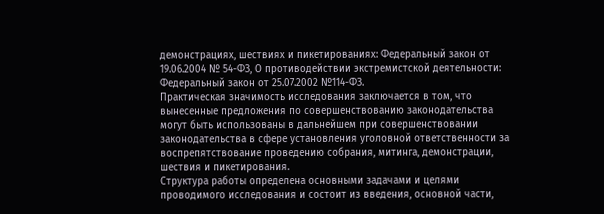демонстрациях, шествиях и пикетированиях: Федеральный закон от 19.06.2004 № 54-ФЗ, О противодействии экстремистской деятельности: Федеральный закон от 25.07.2002 №114-ФЗ.
Практическая значимость исследования заключается в том, что вынесенные предложения по совершенствованию законодательства могут быть использованы в дальнейшем при совершенствовании законодательства в сфере установления уголовной ответственности за воспрепятствование проведению собрания, митинга, демонстрации, шествия и пикетирования.
Структура работы определена основными задачами и целями проводимого исследования и состоит из введения, основной части,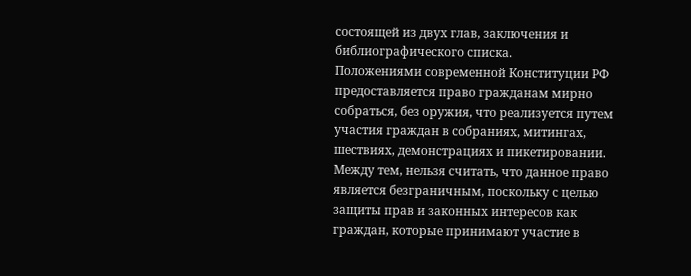состоящей из двух глав, заключения и библиографического списка.
Положениями современной Конституции РФ предоставляется право гражданам мирно собраться, без оружия, что реализуется путем участия граждан в собраниях, митингах, шествиях, демонстрациях и пикетировании. Между тем, нельзя считать, что данное право является безграничным, поскольку с целью защиты прав и законных интересов как граждан, которые принимают участие в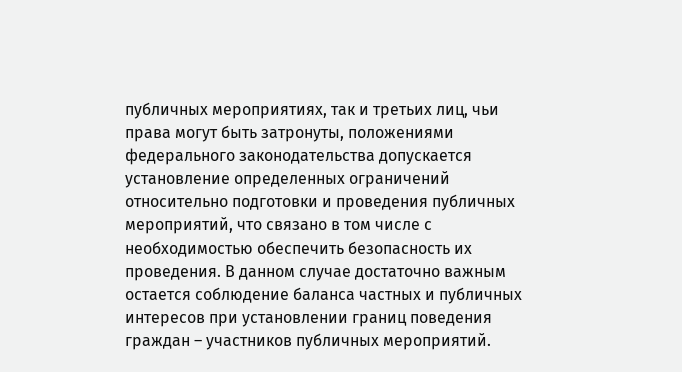публичных мероприятиях, так и третьих лиц, чьи права могут быть затронуты, положениями федерального законодательства допускается установление определенных ограничений относительно подготовки и проведения публичных мероприятий, что связано в том числе с необходимостью обеспечить безопасность их проведения. В данном случае достаточно важным остается соблюдение баланса частных и публичных интересов при установлении границ поведения граждан – участников публичных мероприятий.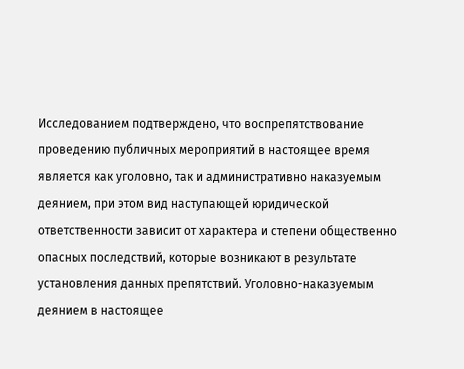Исследованием подтверждено, что воспрепятствование проведению публичных мероприятий в настоящее время является как уголовно, так и административно наказуемым деянием, при этом вид наступающей юридической ответственности зависит от характера и степени общественно опасных последствий, которые возникают в результате установления данных препятствий. Уголовно-наказуемым деянием в настоящее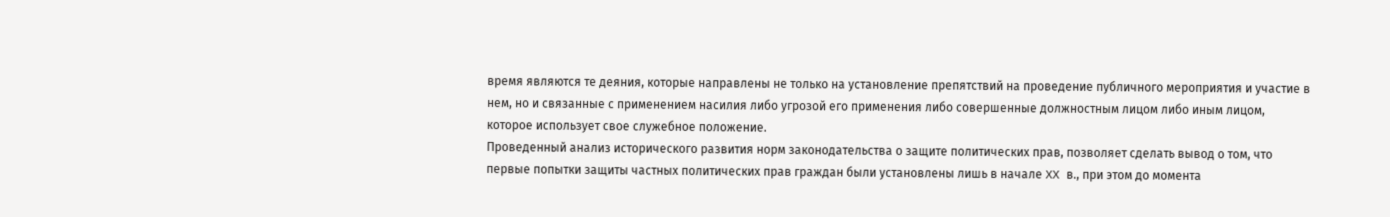время являются те деяния, которые направлены не только на установление препятствий на проведение публичного мероприятия и участие в нем, но и связанные с применением насилия либо угрозой его применения либо совершенные должностным лицом либо иным лицом, которое использует свое служебное положение.
Проведенный анализ исторического развития норм законодательства о защите политических прав, позволяет сделать вывод о том, что первые попытки защиты частных политических прав граждан были установлены лишь в начале XX в., при этом до момента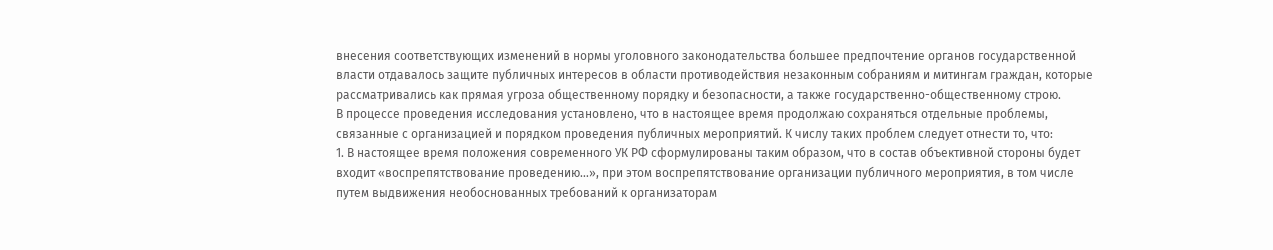внесения соответствующих изменений в нормы уголовного законодательства большее предпочтение органов государственной власти отдавалось защите публичных интересов в области противодействия незаконным собраниям и митингам граждан, которые рассматривались как прямая угроза общественному порядку и безопасности, а также государственно-общественному строю.
В процессе проведения исследования установлено, что в настоящее время продолжаю сохраняться отдельные проблемы, связанные с организацией и порядком проведения публичных мероприятий. К числу таких проблем следует отнести то, что:
1. В настоящее время положения современного УК РФ сформулированы таким образом, что в состав объективной стороны будет входит «воспрепятствование проведению…», при этом воспрепятствование организации публичного мероприятия, в том числе путем выдвижения необоснованных требований к организаторам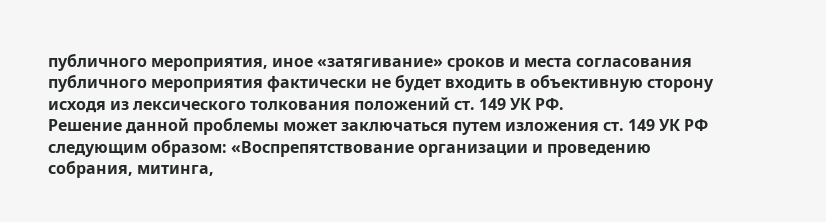публичного мероприятия, иное «затягивание» сроков и места согласования публичного мероприятия фактически не будет входить в объективную сторону исходя из лексического толкования положений ст. 149 УК РФ.
Решение данной проблемы может заключаться путем изложения ст. 149 УК РФ следующим образом: «Воспрепятствование организации и проведению собрания, митинга,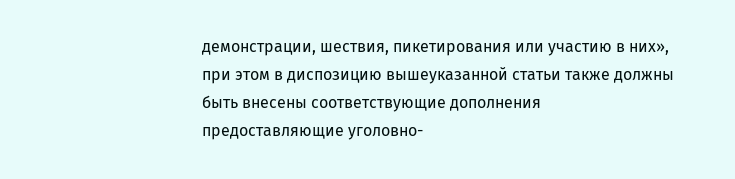демонстрации, шествия, пикетирования или участию в них», при этом в диспозицию вышеуказанной статьи также должны быть внесены соответствующие дополнения предоставляющие уголовно-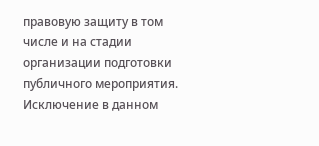правовую защиту в том числе и на стадии организации подготовки публичного мероприятия. Исключение в данном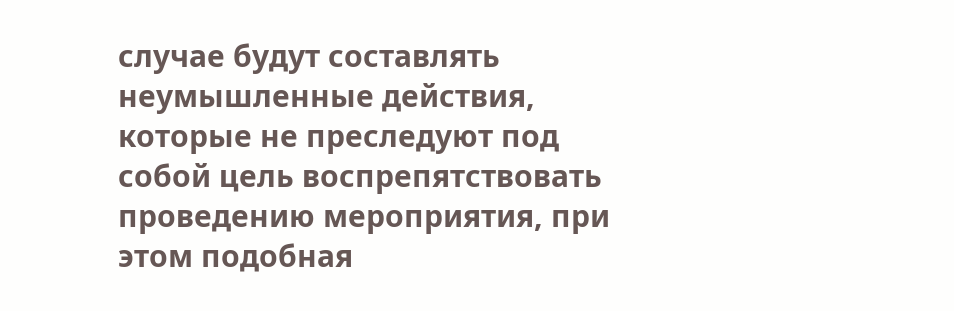случае будут составлять неумышленные действия, которые не преследуют под собой цель воспрепятствовать проведению мероприятия, при этом подобная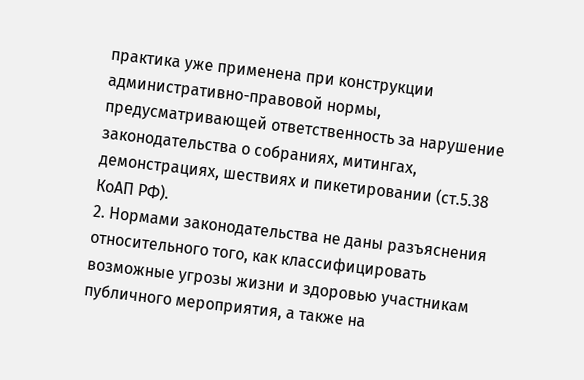практика уже применена при конструкции административно-правовой нормы, предусматривающей ответственность за нарушение законодательства о собраниях, митингах, демонстрациях, шествиях и пикетировании (ст.5.38 КоАП РФ).
2. Нормами законодательства не даны разъяснения относительного того, как классифицировать возможные угрозы жизни и здоровью участникам публичного мероприятия, а также на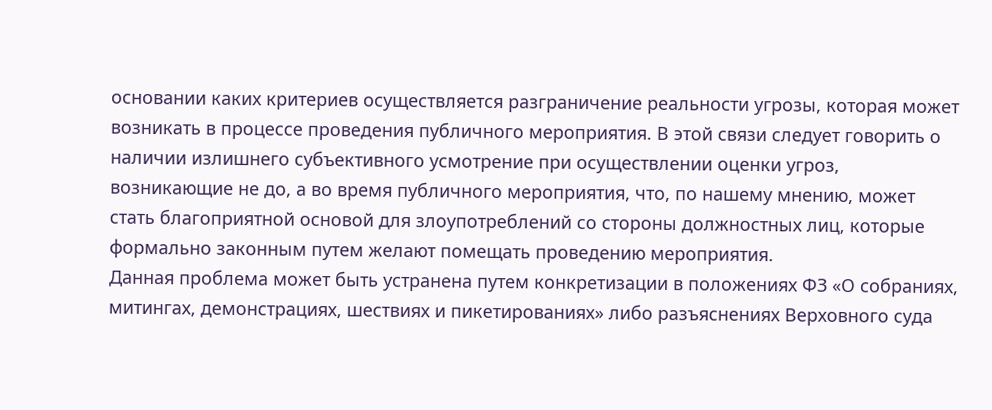основании каких критериев осуществляется разграничение реальности угрозы, которая может возникать в процессе проведения публичного мероприятия. В этой связи следует говорить о наличии излишнего субъективного усмотрение при осуществлении оценки угроз, возникающие не до, а во время публичного мероприятия, что, по нашему мнению, может стать благоприятной основой для злоупотреблений со стороны должностных лиц, которые формально законным путем желают помещать проведению мероприятия.
Данная проблема может быть устранена путем конкретизации в положениях ФЗ «О собраниях, митингах, демонстрациях, шествиях и пикетированиях» либо разъяснениях Верховного суда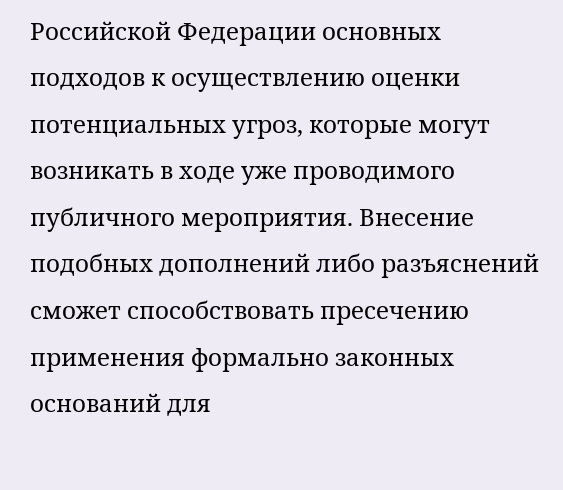Российской Федерации основных подходов к осуществлению оценки потенциальных угроз, которые могут возникать в ходе уже проводимого публичного мероприятия. Внесение подобных дополнений либо разъяснений сможет способствовать пресечению применения формально законных оснований для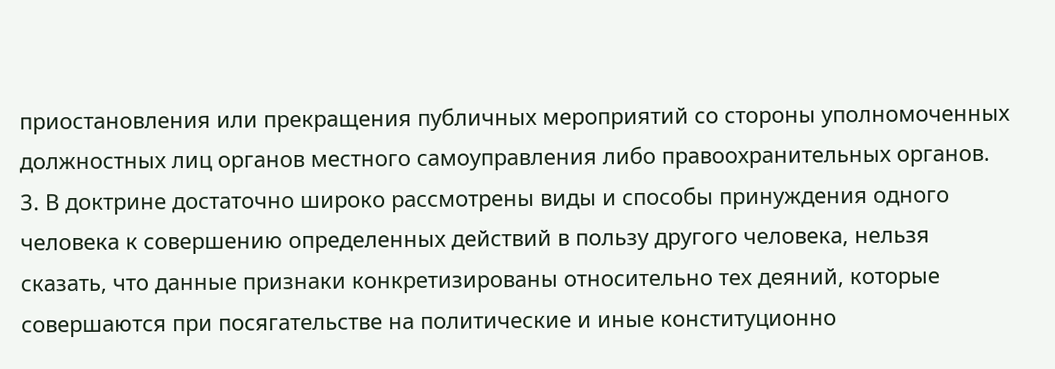приостановления или прекращения публичных мероприятий со стороны уполномоченных должностных лиц органов местного самоуправления либо правоохранительных органов.
3. В доктрине достаточно широко рассмотрены виды и способы принуждения одного человека к совершению определенных действий в пользу другого человека, нельзя сказать, что данные признаки конкретизированы относительно тех деяний, которые совершаются при посягательстве на политические и иные конституционно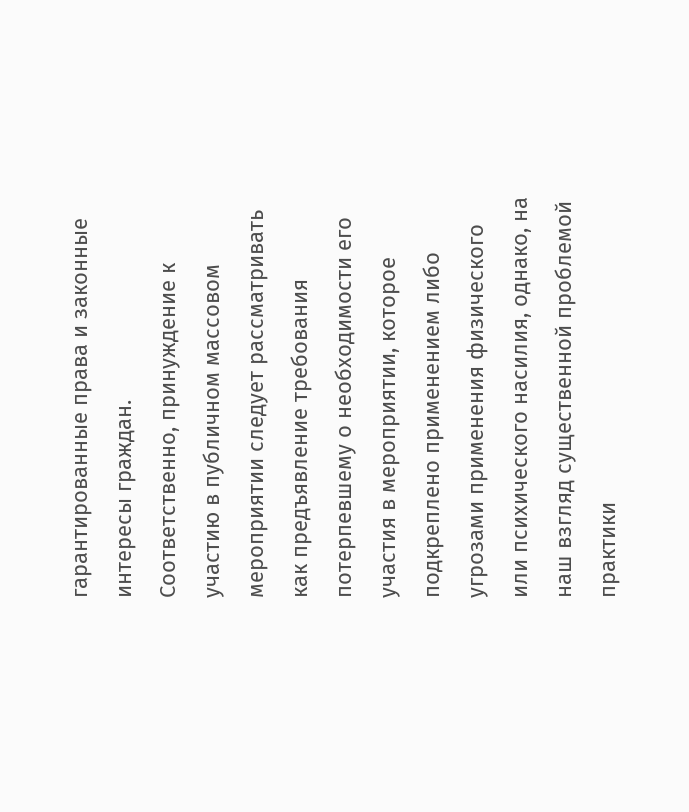гарантированные права и законные интересы граждан.
Соответственно, принуждение к участию в публичном массовом мероприятии следует рассматривать как предъявление требования потерпевшему о необходимости его участия в мероприятии, которое подкреплено применением либо угрозами применения физического или психического насилия, однако, на наш взгляд существенной проблемой практики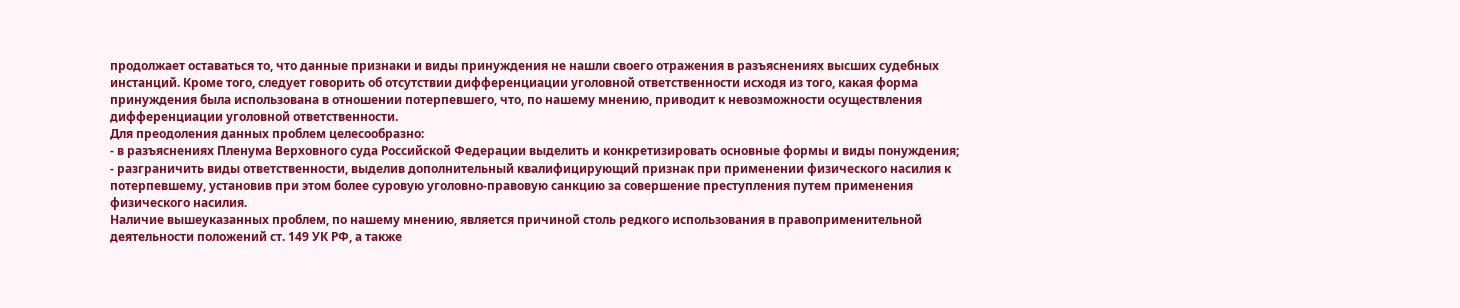продолжает оставаться то, что данные признаки и виды принуждения не нашли своего отражения в разъяснениях высших судебных инстанций. Кроме того, следует говорить об отсутствии дифференциации уголовной ответственности исходя из того, какая форма принуждения была использована в отношении потерпевшего, что, по нашему мнению, приводит к невозможности осуществления дифференциации уголовной ответственности.
Для преодоления данных проблем целесообразно:
- в разъяснениях Пленума Верховного суда Российской Федерации выделить и конкретизировать основные формы и виды понуждения;
- разграничить виды ответственности, выделив дополнительный квалифицирующий признак при применении физического насилия к потерпевшему, установив при этом более суровую уголовно-правовую санкцию за совершение преступления путем применения физического насилия.
Наличие вышеуказанных проблем, по нашему мнению, является причиной столь редкого использования в правоприменительной деятельности положений ст. 149 УК РФ, а также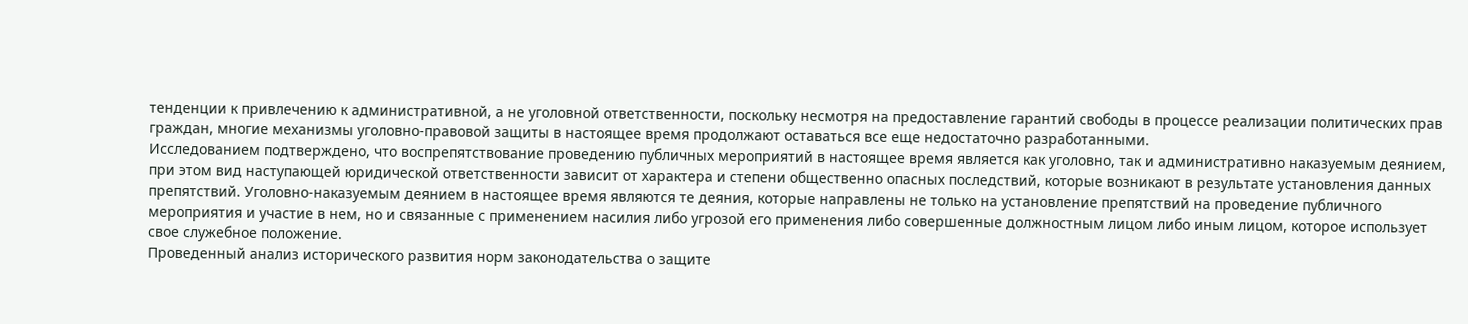тенденции к привлечению к административной, а не уголовной ответственности, поскольку несмотря на предоставление гарантий свободы в процессе реализации политических прав граждан, многие механизмы уголовно-правовой защиты в настоящее время продолжают оставаться все еще недостаточно разработанными.
Исследованием подтверждено, что воспрепятствование проведению публичных мероприятий в настоящее время является как уголовно, так и административно наказуемым деянием, при этом вид наступающей юридической ответственности зависит от характера и степени общественно опасных последствий, которые возникают в результате установления данных препятствий. Уголовно-наказуемым деянием в настоящее время являются те деяния, которые направлены не только на установление препятствий на проведение публичного мероприятия и участие в нем, но и связанные с применением насилия либо угрозой его применения либо совершенные должностным лицом либо иным лицом, которое использует свое служебное положение.
Проведенный анализ исторического развития норм законодательства о защите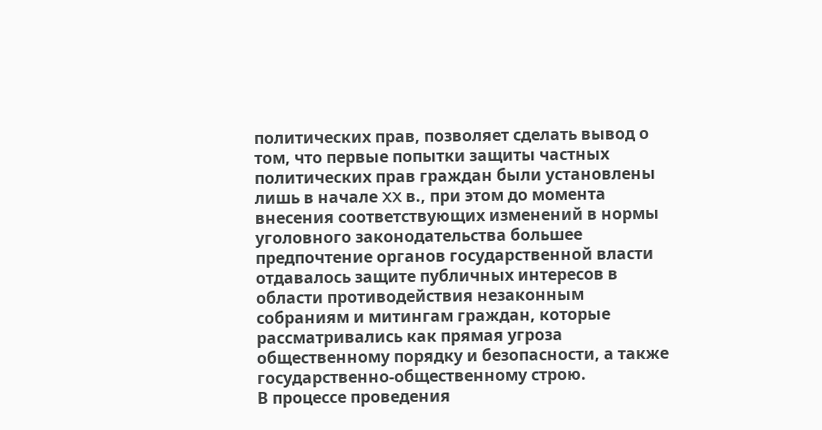политических прав, позволяет сделать вывод о том, что первые попытки защиты частных политических прав граждан были установлены лишь в начале XX в., при этом до момента внесения соответствующих изменений в нормы уголовного законодательства большее предпочтение органов государственной власти отдавалось защите публичных интересов в области противодействия незаконным собраниям и митингам граждан, которые рассматривались как прямая угроза общественному порядку и безопасности, а также государственно-общественному строю.
В процессе проведения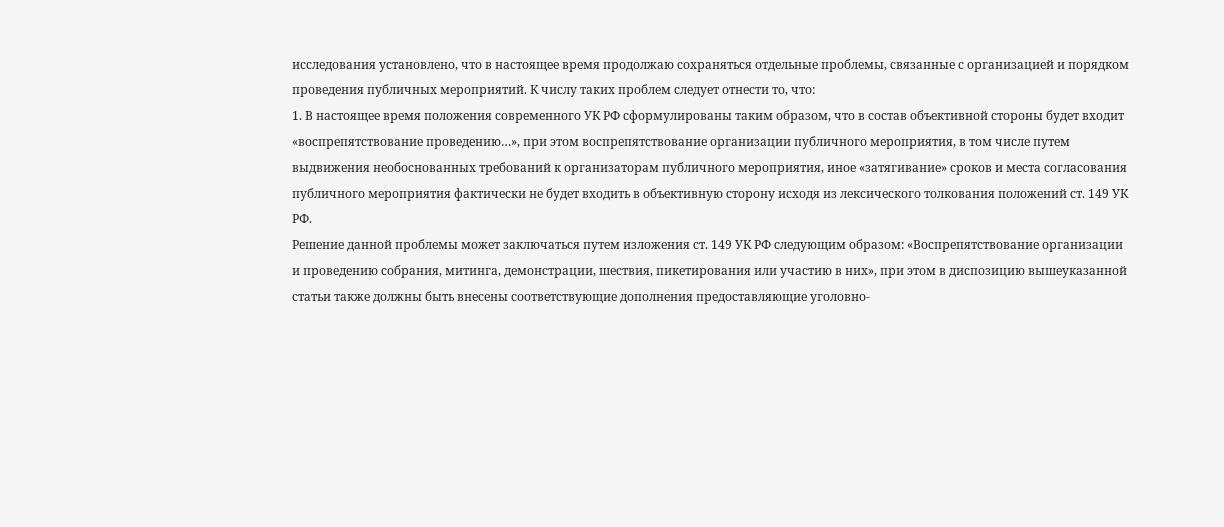исследования установлено, что в настоящее время продолжаю сохраняться отдельные проблемы, связанные с организацией и порядком проведения публичных мероприятий. К числу таких проблем следует отнести то, что:
1. В настоящее время положения современного УК РФ сформулированы таким образом, что в состав объективной стороны будет входит «воспрепятствование проведению…», при этом воспрепятствование организации публичного мероприятия, в том числе путем выдвижения необоснованных требований к организаторам публичного мероприятия, иное «затягивание» сроков и места согласования публичного мероприятия фактически не будет входить в объективную сторону исходя из лексического толкования положений ст. 149 УК РФ.
Решение данной проблемы может заключаться путем изложения ст. 149 УК РФ следующим образом: «Воспрепятствование организации и проведению собрания, митинга, демонстрации, шествия, пикетирования или участию в них», при этом в диспозицию вышеуказанной статьи также должны быть внесены соответствующие дополнения предоставляющие уголовно-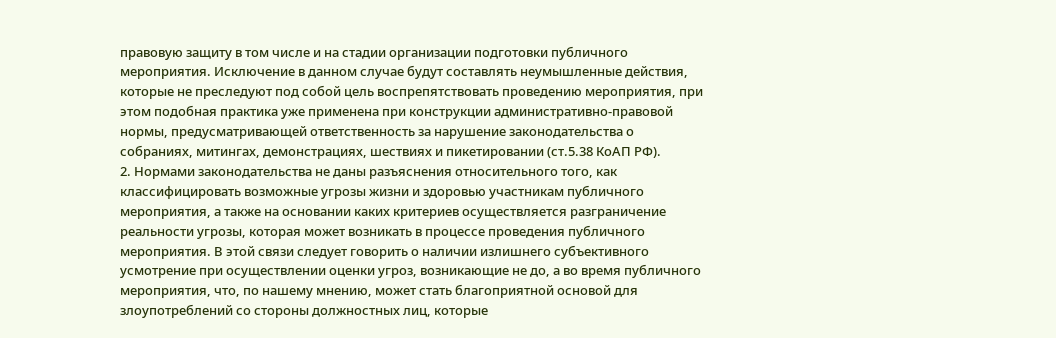правовую защиту в том числе и на стадии организации подготовки публичного мероприятия. Исключение в данном случае будут составлять неумышленные действия, которые не преследуют под собой цель воспрепятствовать проведению мероприятия, при этом подобная практика уже применена при конструкции административно-правовой нормы, предусматривающей ответственность за нарушение законодательства о собраниях, митингах, демонстрациях, шествиях и пикетировании (ст.5.38 КоАП РФ).
2. Нормами законодательства не даны разъяснения относительного того, как классифицировать возможные угрозы жизни и здоровью участникам публичного мероприятия, а также на основании каких критериев осуществляется разграничение реальности угрозы, которая может возникать в процессе проведения публичного мероприятия. В этой связи следует говорить о наличии излишнего субъективного усмотрение при осуществлении оценки угроз, возникающие не до, а во время публичного мероприятия, что, по нашему мнению, может стать благоприятной основой для злоупотреблений со стороны должностных лиц, которые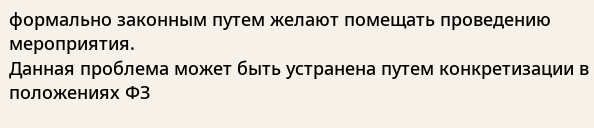формально законным путем желают помещать проведению мероприятия.
Данная проблема может быть устранена путем конкретизации в положениях ФЗ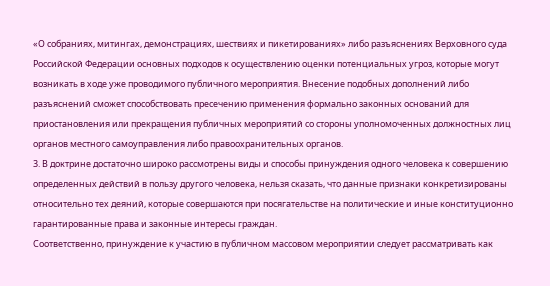«О собраниях, митингах, демонстрациях, шествиях и пикетированиях» либо разъяснениях Верховного суда Российской Федерации основных подходов к осуществлению оценки потенциальных угроз, которые могут возникать в ходе уже проводимого публичного мероприятия. Внесение подобных дополнений либо разъяснений сможет способствовать пресечению применения формально законных оснований для приостановления или прекращения публичных мероприятий со стороны уполномоченных должностных лиц органов местного самоуправления либо правоохранительных органов.
3. В доктрине достаточно широко рассмотрены виды и способы принуждения одного человека к совершению определенных действий в пользу другого человека, нельзя сказать, что данные признаки конкретизированы относительно тех деяний, которые совершаются при посягательстве на политические и иные конституционно гарантированные права и законные интересы граждан.
Соответственно, принуждение к участию в публичном массовом мероприятии следует рассматривать как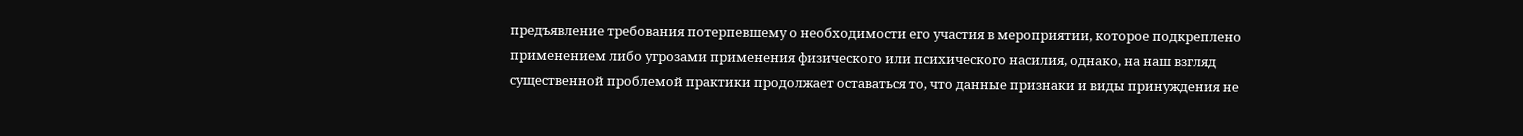предъявление требования потерпевшему о необходимости его участия в мероприятии, которое подкреплено применением либо угрозами применения физического или психического насилия, однако, на наш взгляд существенной проблемой практики продолжает оставаться то, что данные признаки и виды принуждения не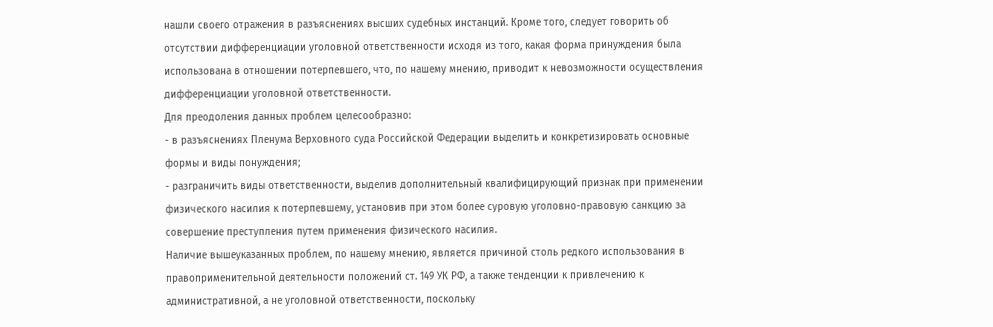нашли своего отражения в разъяснениях высших судебных инстанций. Кроме того, следует говорить об отсутствии дифференциации уголовной ответственности исходя из того, какая форма принуждения была использована в отношении потерпевшего, что, по нашему мнению, приводит к невозможности осуществления дифференциации уголовной ответственности.
Для преодоления данных проблем целесообразно:
- в разъяснениях Пленума Верховного суда Российской Федерации выделить и конкретизировать основные формы и виды понуждения;
- разграничить виды ответственности, выделив дополнительный квалифицирующий признак при применении физического насилия к потерпевшему, установив при этом более суровую уголовно-правовую санкцию за совершение преступления путем применения физического насилия.
Наличие вышеуказанных проблем, по нашему мнению, является причиной столь редкого использования в правоприменительной деятельности положений ст. 149 УК РФ, а также тенденции к привлечению к административной, а не уголовной ответственности, поскольку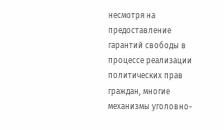несмотря на предоставление гарантий свободы в процессе реализации политических прав граждан, многие механизмы уголовно-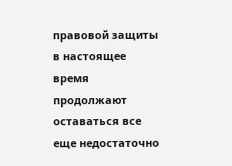правовой защиты в настоящее время продолжают оставаться все еще недостаточно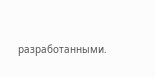разработанными.